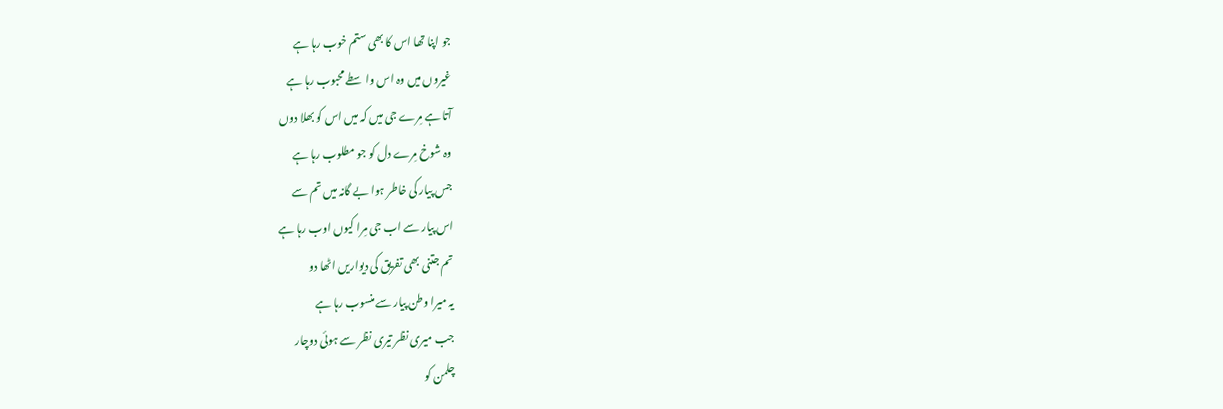جو اپنا تھا اس کا بھی ستم خوب رہا ہے
غیروں میں وہ اس واسطے محبوب رہا ہے
آتا ہے مِرے جی میں کہ میں اس کو بھلا دوں
وہ شوخ مِرے دل کو جو مطلوب رہا ہے
جس پیار کی خاطر ہوا بے گانہ میں تم سے
اس پیار سے اب جی مِرا کیوں اوب رہا ہے
تم جتنی بھی تفریق کی دیواریں اٹھا دو
یہ میرا وطن پیار سے منسوب رہا ہے
جب میری نظر تیری نظر سے ہوئی دوچار
چلمن کو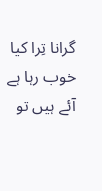گرانا تِرا کیا خوب رہا ہے
آئے ہیں تو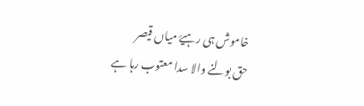خاموش ہی رہیۓ میاں قیصر
حق بولنے والا سدا معتوب رہا ہے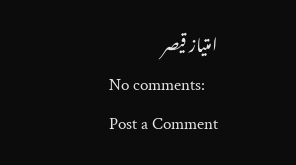امتیاز قیصر
No comments:
Post a Comment